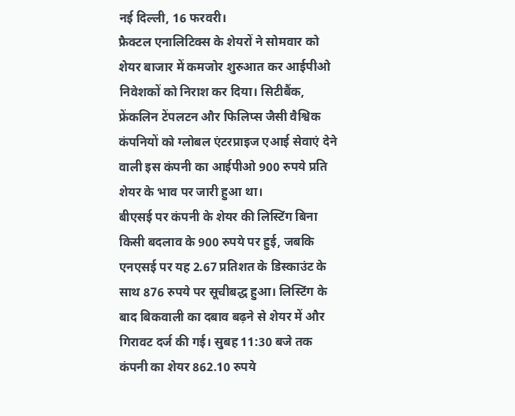नई दिल्ली, 16 फरवरी।
फ्रैक्टल एनालिटिक्स के शेयरों ने सोमवार को शेयर बाजार में कमजोर शुरुआत कर आईपीओ निवेशकों को निराश कर दिया। सिटीबैंक, फ्रेंकलिन टेंपलटन और फिलिप्स जैसी वैश्विक कंपनियों को ग्लोबल एंटरप्राइज एआई सेवाएं देने वाली इस कंपनी का आईपीओ 900 रुपये प्रति शेयर के भाव पर जारी हुआ था।
बीएसई पर कंपनी के शेयर की लिस्टिंग बिना किसी बदलाव के 900 रुपये पर हुई, जबकि एनएसई पर यह 2.67 प्रतिशत के डिस्काउंट के साथ 876 रुपये पर सूचीबद्ध हुआ। लिस्टिंग के बाद बिकवाली का दबाव बढ़ने से शेयर में और गिरावट दर्ज की गई। सुबह 11:30 बजे तक कंपनी का शेयर 862.10 रुपये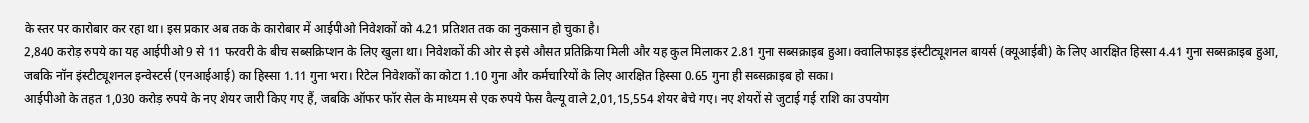के स्तर पर कारोबार कर रहा था। इस प्रकार अब तक के कारोबार में आईपीओ निवेशकों को 4.21 प्रतिशत तक का नुकसान हो चुका है।
2,840 करोड़ रुपये का यह आईपीओ 9 से 11 फरवरी के बीच सब्सक्रिप्शन के लिए खुला था। निवेशकों की ओर से इसे औसत प्रतिक्रिया मिली और यह कुल मिलाकर 2.81 गुना सब्सक्राइब हुआ। क्वालिफाइड इंस्टीट्यूशनल बायर्स (क्यूआईबी) के लिए आरक्षित हिस्सा 4.41 गुना सब्सक्राइब हुआ, जबकि नॉन इंस्टीट्यूशनल इन्वेस्टर्स (एनआईआई) का हिस्सा 1.11 गुना भरा। रिटेल निवेशकों का कोटा 1.10 गुना और कर्मचारियों के लिए आरक्षित हिस्सा 0.65 गुना ही सब्सक्राइब हो सका।
आईपीओ के तहत 1,030 करोड़ रुपये के नए शेयर जारी किए गए हैं, जबकि ऑफर फॉर सेल के माध्यम से एक रुपये फेस वैल्यू वाले 2,01,15,554 शेयर बेचे गए। नए शेयरों से जुटाई गई राशि का उपयोग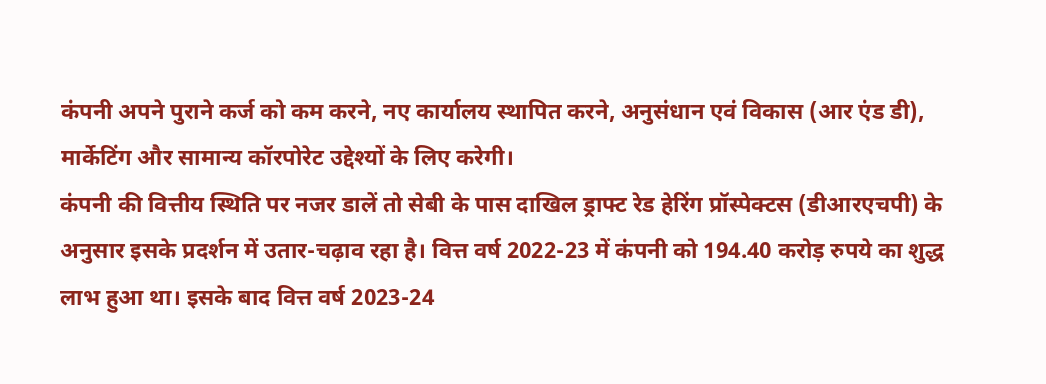कंपनी अपने पुराने कर्ज को कम करने, नए कार्यालय स्थापित करने, अनुसंधान एवं विकास (आर एंड डी), मार्केटिंग और सामान्य कॉरपोरेट उद्देश्यों के लिए करेगी।
कंपनी की वित्तीय स्थिति पर नजर डालें तो सेबी के पास दाखिल ड्राफ्ट रेड हेरिंग प्रॉस्पेक्टस (डीआरएचपी) के अनुसार इसके प्रदर्शन में उतार-चढ़ाव रहा है। वित्त वर्ष 2022-23 में कंपनी को 194.40 करोड़ रुपये का शुद्ध लाभ हुआ था। इसके बाद वित्त वर्ष 2023-24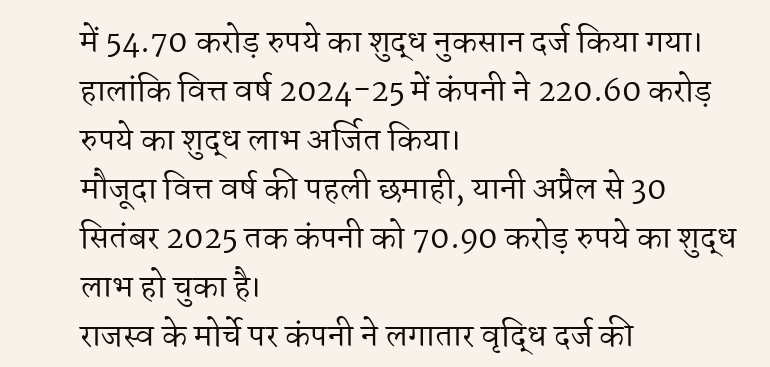में 54.70 करोड़ रुपये का शुद्ध नुकसान दर्ज किया गया। हालांकि वित्त वर्ष 2024-25 में कंपनी ने 220.60 करोड़ रुपये का शुद्ध लाभ अर्जित किया।
मौजूदा वित्त वर्ष की पहली छमाही, यानी अप्रैल से 30 सितंबर 2025 तक कंपनी को 70.90 करोड़ रुपये का शुद्ध लाभ हो चुका है।
राजस्व के मोर्चे पर कंपनी ने लगातार वृद्धि दर्ज की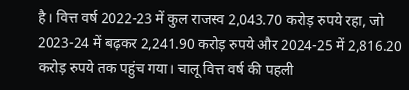है। वित्त वर्ष 2022-23 में कुल राजस्व 2,043.70 करोड़ रुपये रहा, जो 2023-24 में बढ़कर 2,241.90 करोड़ रुपये और 2024-25 में 2,816.20 करोड़ रुपये तक पहुंच गया। चालू वित्त वर्ष की पहली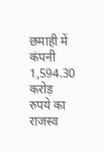छमाही में कंपनी 1,594.30 करोड़ रुपये का राजस्व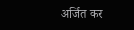अर्जित कर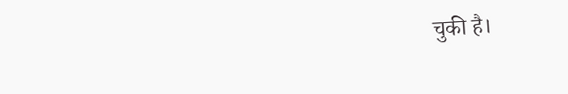चुकी है।